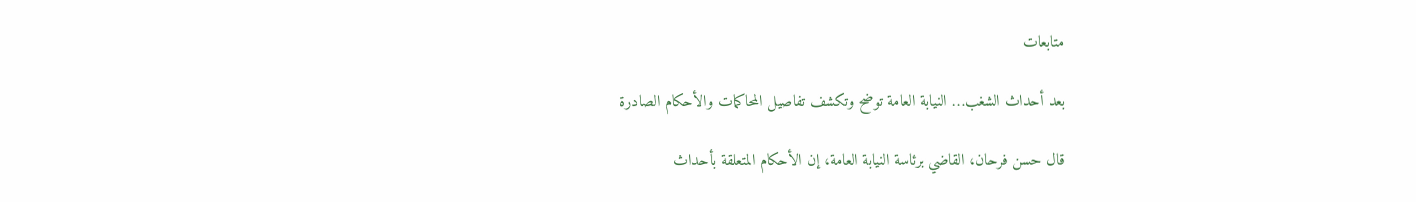متابعات

بعد أحداث الشغب… النيابة العامة توضح وتكشف تفاصيل المحاكمات والأحكام الصادرة

قال حسن فرحان، القاضي برئاسة النيابة العامة، إن الأحكام المتعلقة بأحداث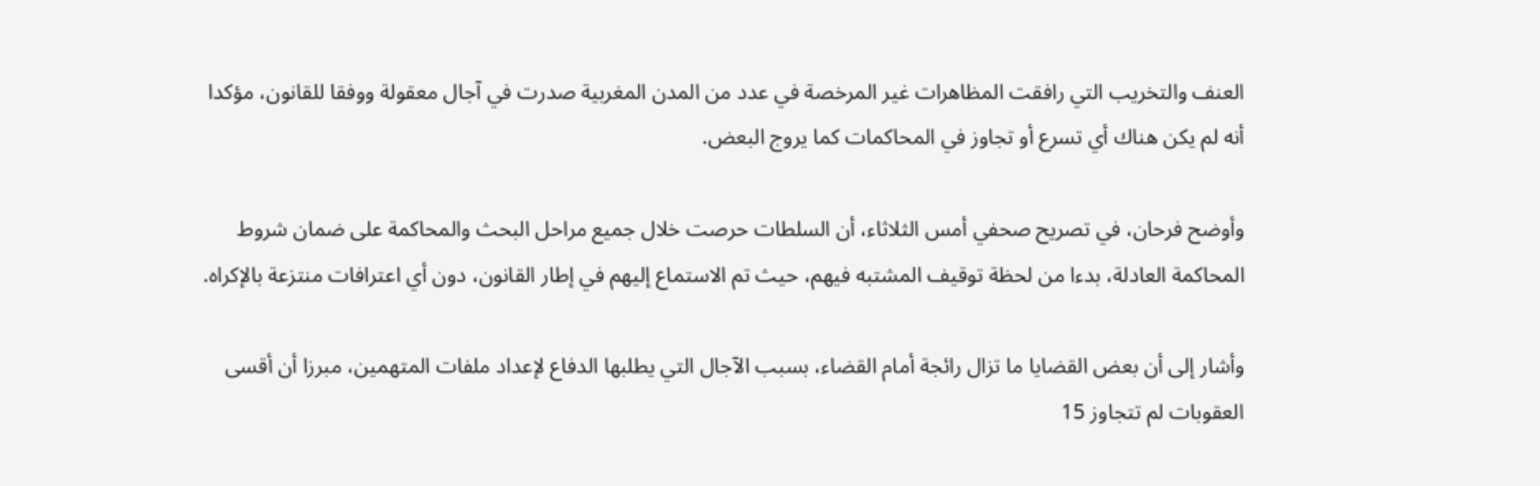العنف والتخريب التي رافقت المظاهرات غير المرخصة في عدد من المدن المغربية صدرت في آجال معقولة ووفقا للقانون، مؤكدا أنه لم يكن هناك أي تسرع أو تجاوز في المحاكمات كما يروج البعض.

وأوضح فرحان، في تصريح صحفي أمس الثلاثاء، أن السلطات حرصت خلال جميع مراحل البحث والمحاكمة على ضمان شروط المحاكمة العادلة، بدءا من لحظة توقيف المشتبه فيهم، حيث تم الاستماع إليهم في إطار القانون، دون أي اعترافات منتزعة بالإكراه.

وأشار إلى أن بعض القضايا ما تزال رائجة أمام القضاء، بسبب الآجال التي يطلبها الدفاع لإعداد ملفات المتهمين، مبرزا أن أقسى العقوبات لم تتجاوز 15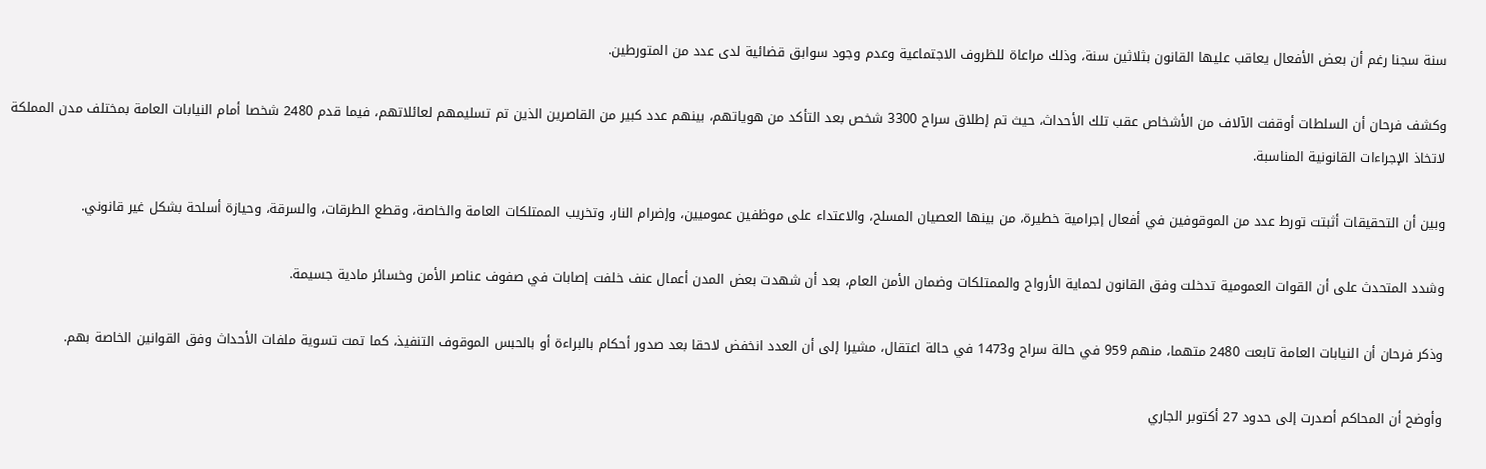سنة سجنا رغم أن بعض الأفعال يعاقب عليها القانون بثلاثين سنة، وذلك مراعاة للظروف الاجتماعية وعدم وجود سوابق قضائية لدى عدد من المتورطين.

وكشف فرحان أن السلطات أوقفت الآلاف من الأشخاص عقب تلك الأحداث، حيث تم إطلاق سراح 3300 شخص بعد التأكد من هوياتهم، بينهم عدد كبير من القاصرين الذين تم تسليمهم لعائلاتهم، فيما قدم 2480 شخصا أمام النيابات العامة بمختلف مدن المملكة لاتخاذ الإجراءات القانونية المناسبة.

وبين أن التحقيقات أثبتت تورط عدد من الموقوفين في أفعال إجرامية خطيرة، من بينها العصيان المسلح، والاعتداء على موظفين عموميين، وإضرام النار، وتخريب الممتلكات العامة والخاصة، وقطع الطرقات، والسرقة، وحيازة أسلحة بشكل غير قانوني.

وشدد المتحدث على أن القوات العمومية تدخلت وفق القانون لحماية الأرواح والممتلكات وضمان الأمن العام، بعد أن شهدت بعض المدن أعمال عنف خلفت إصابات في صفوف عناصر الأمن وخسائر مادية جسيمة.

وذكر فرحان أن النيابات العامة تابعت 2480 متهما، منهم 959 في حالة سراح و1473 في حالة اعتقال، مشيرا إلى أن العدد انخفض لاحقا بعد صدور أحكام بالبراءة أو بالحبس الموقوف التنفيذ، كما تمت تسوية ملفات الأحداث وفق القوانين الخاصة بهم.

وأوضح أن المحاكم أصدرت إلى حدود 27 أكتوبر الجاري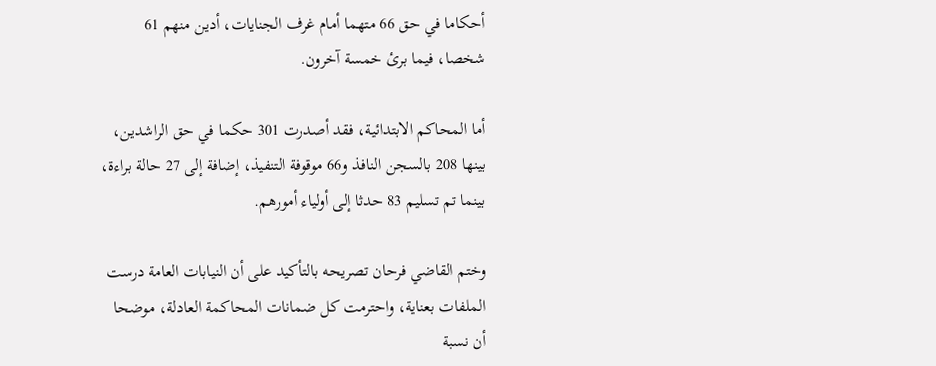أحكاما في حق 66 متهما أمام غرف الجنايات، أدين منهم 61 شخصا، فيما برئ خمسة آخرون.

أما المحاكم الابتدائية، فقد أصدرت 301 حكما في حق الراشدين، بينها 208 بالسجن النافذ و66 موقوفة التنفيذ، إضافة إلى 27 حالة براءة، بينما تم تسليم 83 حدثا إلى أولياء أمورهم.

وختم القاضي فرحان تصريحه بالتأكيد على أن النيابات العامة درست الملفات بعناية، واحترمت كل ضمانات المحاكمة العادلة، موضحا أن نسبة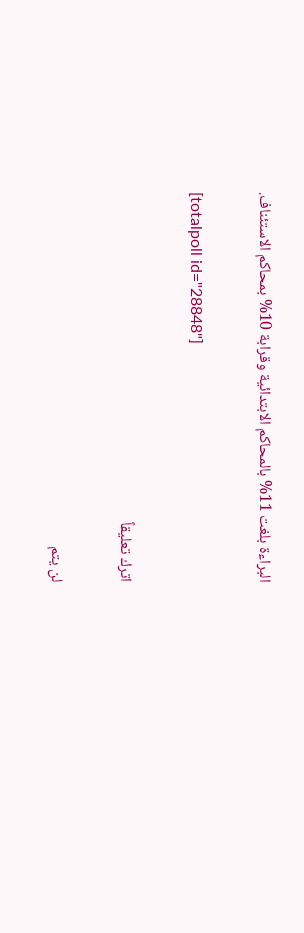البراءة بلغت 11% بالمحاكم الابتدائية وقرابة 10% بمحاكم الاستئناف.

[totalpoll id="28848"]

اترك تعليقاً

لن يتم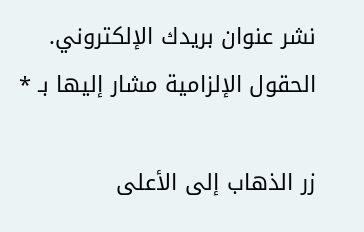نشر عنوان بريدك الإلكتروني. الحقول الإلزامية مشار إليها بـ *

زر الذهاب إلى الأعلى